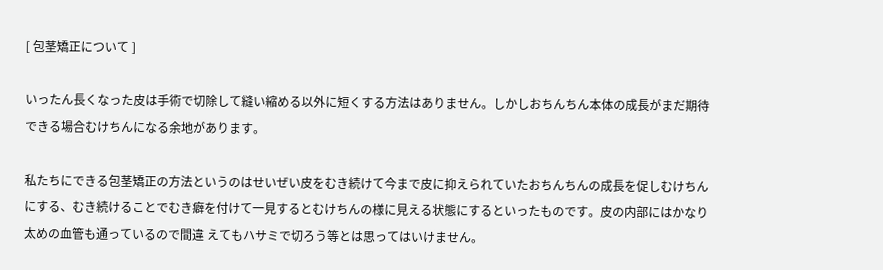[ 包茎矯正について ]

いったん長くなった皮は手術で切除して縫い縮める以外に短くする方法はありません。しかしおちんちん本体の成長がまだ期待 できる場合むけちんになる余地があります。

私たちにできる包茎矯正の方法というのはせいぜい皮をむき続けて今まで皮に抑えられていたおちんちんの成長を促しむけちん にする、むき続けることでむき癖を付けて一見するとむけちんの様に見える状態にするといったものです。皮の内部にはかなり太めの血管も通っているので間違 えてもハサミで切ろう等とは思ってはいけません。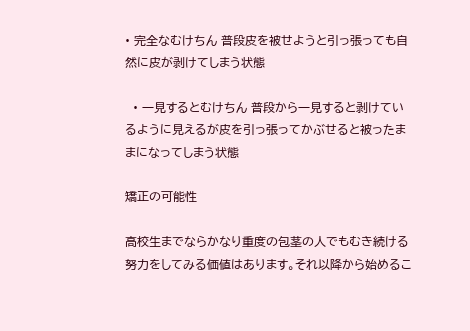• 完全なむけちん 普段皮を被せようと引っ張っても自然に皮が剥けてしまう状態

  • 一見するとむけちん 普段から一見すると剥けているように見えるが皮を引っ張ってかぶせると被ったままになってしまう状態

矯正の可能性

高校生までならかなり重度の包茎の人でもむき続ける努力をしてみる価値はあります。それ以降から始めるこ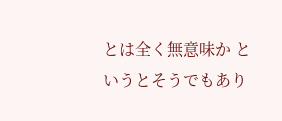とは全く無意味か というとそうでもあり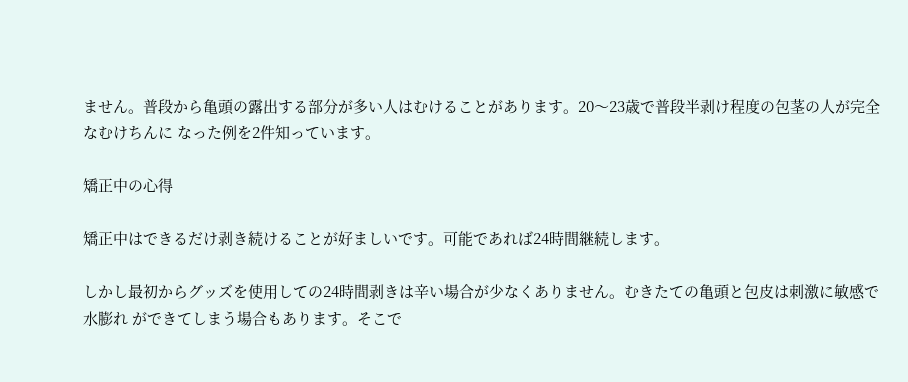ません。普段から亀頭の露出する部分が多い人はむけることがあります。20〜23歳で普段半剥け程度の包茎の人が完全なむけちんに なった例を2件知っています。

矯正中の心得

矯正中はできるだけ剥き続けることが好ましいです。可能であれば24時間継続します。

しかし最初からグッズを使用しての24時間剥きは辛い場合が少なくありません。むきたての亀頭と包皮は刺激に敏感で水膨れ ができてしまう場合もあります。そこで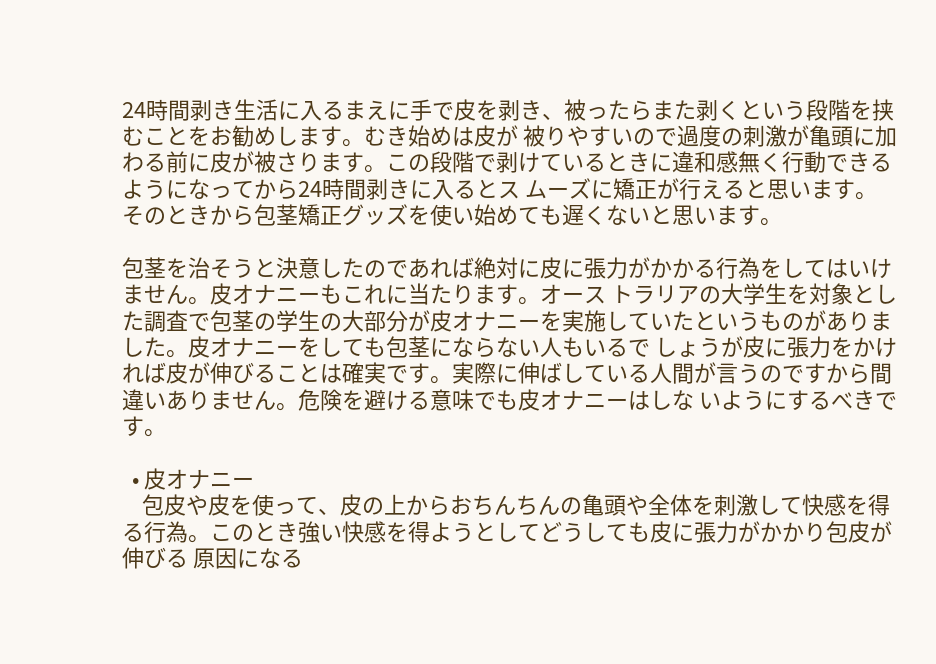24時間剥き生活に入るまえに手で皮を剥き、被ったらまた剥くという段階を挟むことをお勧めします。むき始めは皮が 被りやすいので過度の刺激が亀頭に加わる前に皮が被さります。この段階で剥けているときに違和感無く行動できるようになってから24時間剥きに入るとス ムーズに矯正が行えると思います。そのときから包茎矯正グッズを使い始めても遅くないと思います。

包茎を治そうと決意したのであれば絶対に皮に張力がかかる行為をしてはいけません。皮オナニーもこれに当たります。オース トラリアの大学生を対象とした調査で包茎の学生の大部分が皮オナニーを実施していたというものがありました。皮オナニーをしても包茎にならない人もいるで しょうが皮に張力をかければ皮が伸びることは確実です。実際に伸ばしている人間が言うのですから間違いありません。危険を避ける意味でも皮オナニーはしな いようにするべきです。

  • 皮オナニー
    包皮や皮を使って、皮の上からおちんちんの亀頭や全体を刺激して快感を得る行為。このとき強い快感を得ようとしてどうしても皮に張力がかかり包皮が伸びる 原因になる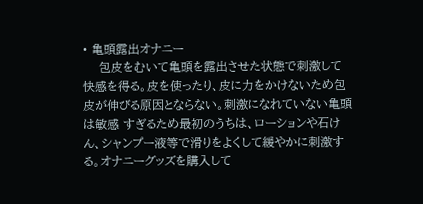• 亀頭露出オナニー
    包皮をむいて亀頭を露出させた状態で刺激して快感を得る。皮を使ったり、皮に力をかけないため包皮が伸びる原因とならない。刺激になれていない亀頭は敏感 すぎるため最初のうちは、ローションや石けん、シャンプー液等で滑りをよくして緩やかに刺激する。オナニーグッズを購入して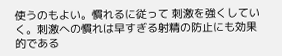使うのもよい。慣れるに従って 刺激を強くしていく。刺激への慣れは早すぎる射精の防止にも効果的である